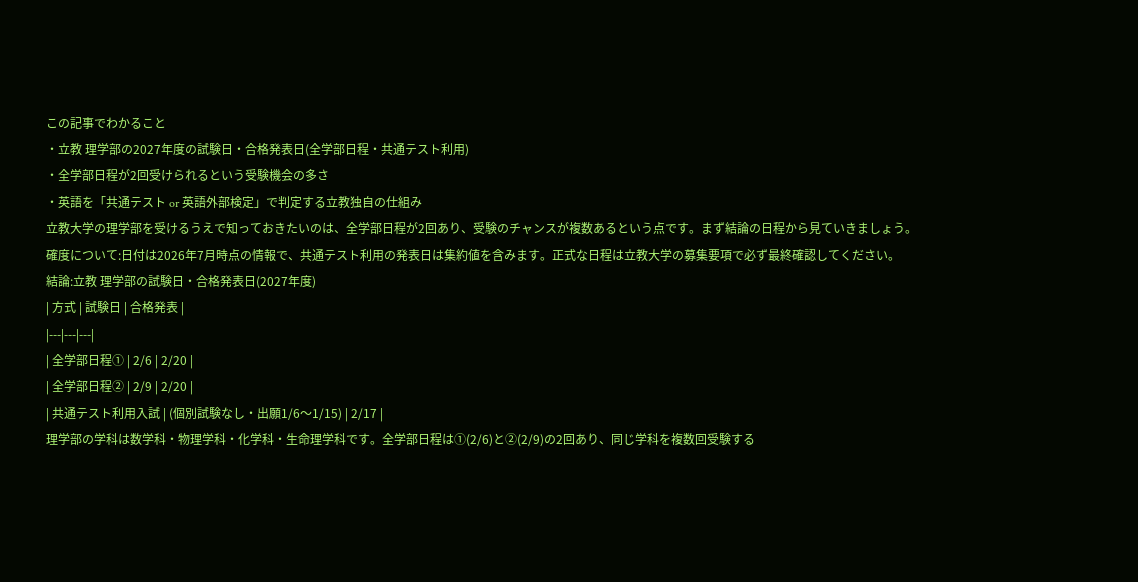この記事でわかること
・立教 理学部の2027年度の試験日・合格発表日(全学部日程・共通テスト利用)
・全学部日程が2回受けられるという受験機会の多さ
・英語を「共通テスト or 英語外部検定」で判定する立教独自の仕組み
立教大学の理学部を受けるうえで知っておきたいのは、全学部日程が2回あり、受験のチャンスが複数あるという点です。まず結論の日程から見ていきましょう。
確度について:日付は2026年7月時点の情報で、共通テスト利用の発表日は集約値を含みます。正式な日程は立教大学の募集要項で必ず最終確認してください。
結論:立教 理学部の試験日・合格発表日(2027年度)
| 方式 | 試験日 | 合格発表 |
|---|---|---|
| 全学部日程① | 2/6 | 2/20 |
| 全学部日程② | 2/9 | 2/20 |
| 共通テスト利用入試 | (個別試験なし・出願1/6〜1/15) | 2/17 |
理学部の学科は数学科・物理学科・化学科・生命理学科です。全学部日程は①(2/6)と②(2/9)の2回あり、同じ学科を複数回受験する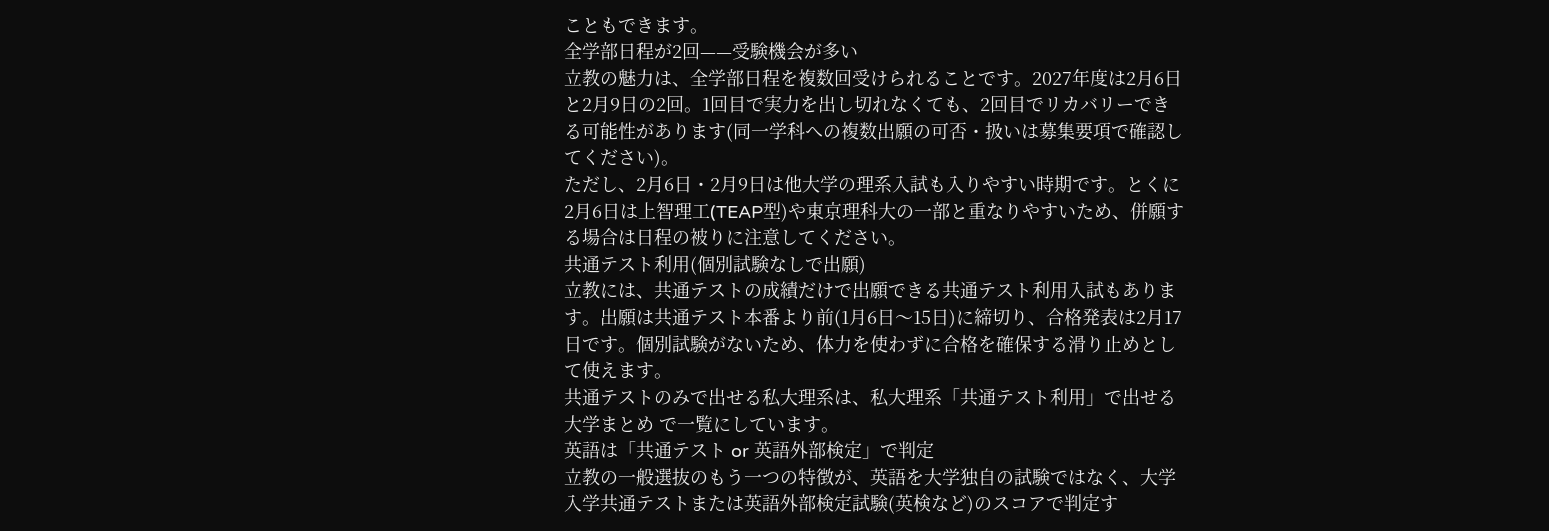こともできます。
全学部日程が2回——受験機会が多い
立教の魅力は、全学部日程を複数回受けられることです。2027年度は2月6日と2月9日の2回。1回目で実力を出し切れなくても、2回目でリカバリーできる可能性があります(同一学科への複数出願の可否・扱いは募集要項で確認してください)。
ただし、2月6日・2月9日は他大学の理系入試も入りやすい時期です。とくに2月6日は上智理工(TEAP型)や東京理科大の一部と重なりやすいため、併願する場合は日程の被りに注意してください。
共通テスト利用(個別試験なしで出願)
立教には、共通テストの成績だけで出願できる共通テスト利用入試もあります。出願は共通テスト本番より前(1月6日〜15日)に締切り、合格発表は2月17日です。個別試験がないため、体力を使わずに合格を確保する滑り止めとして使えます。
共通テストのみで出せる私大理系は、私大理系「共通テスト利用」で出せる大学まとめ で一覧にしています。
英語は「共通テスト or 英語外部検定」で判定
立教の一般選抜のもう一つの特徴が、英語を大学独自の試験ではなく、大学入学共通テストまたは英語外部検定試験(英検など)のスコアで判定す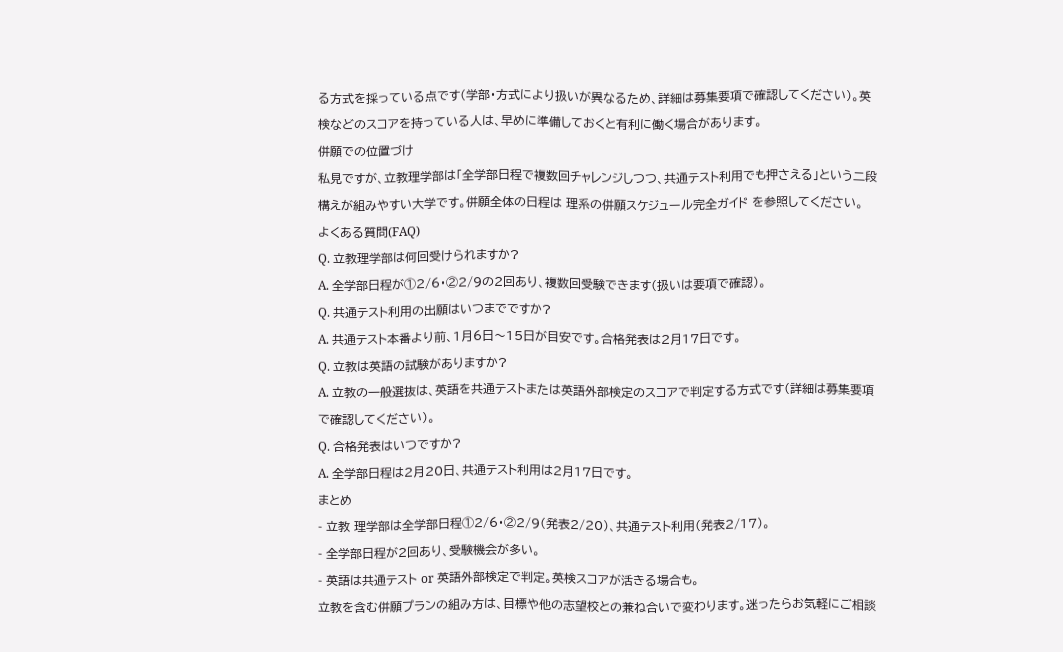る方式を採っている点です(学部・方式により扱いが異なるため、詳細は募集要項で確認してください)。英検などのスコアを持っている人は、早めに準備しておくと有利に働く場合があります。
併願での位置づけ
私見ですが、立教理学部は「全学部日程で複数回チャレンジしつつ、共通テスト利用でも押さえる」という二段構えが組みやすい大学です。併願全体の日程は 理系の併願スケジュール完全ガイド を参照してください。
よくある質問(FAQ)
Q. 立教理学部は何回受けられますか?
A. 全学部日程が①2/6・②2/9の2回あり、複数回受験できます(扱いは要項で確認)。
Q. 共通テスト利用の出願はいつまでですか?
A. 共通テスト本番より前、1月6日〜15日が目安です。合格発表は2月17日です。
Q. 立教は英語の試験がありますか?
A. 立教の一般選抜は、英語を共通テストまたは英語外部検定のスコアで判定する方式です(詳細は募集要項で確認してください)。
Q. 合格発表はいつですか?
A. 全学部日程は2月20日、共通テスト利用は2月17日です。
まとめ
- 立教 理学部は全学部日程①2/6・②2/9(発表2/20)、共通テスト利用(発表2/17)。
- 全学部日程が2回あり、受験機会が多い。
- 英語は共通テスト or 英語外部検定で判定。英検スコアが活きる場合も。
立教を含む併願プランの組み方は、目標や他の志望校との兼ね合いで変わります。迷ったらお気軽にご相談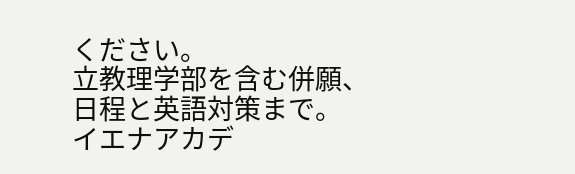ください。
立教理学部を含む併願、日程と英語対策まで。
イエナアカデ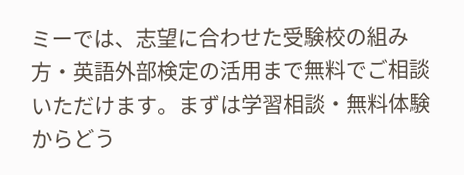ミーでは、志望に合わせた受験校の組み方・英語外部検定の活用まで無料でご相談いただけます。まずは学習相談・無料体験からどう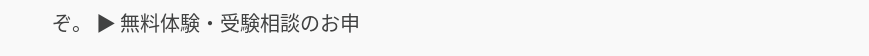ぞ。 ▶ 無料体験・受験相談のお申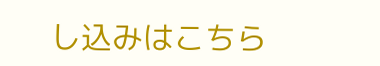し込みはこちら